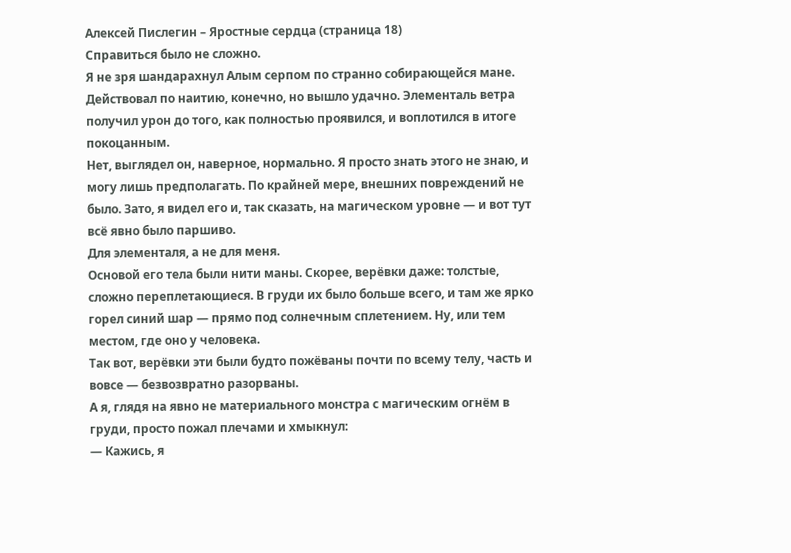Алексей Пислегин – Яростные сердца (страница 18)
Справиться было не сложно.
Я не зря шандарахнул Алым серпом по странно собирающейся мане. Действовал по наитию, конечно, но вышло удачно. Элементаль ветра получил урон до того, как полностью проявился, и воплотился в итоге покоцанным.
Нет, выглядел он, наверное, нормально. Я просто знать этого не знаю, и могу лишь предполагать. По крайней мере, внешних повреждений не было. Зато, я видел его и, так сказать, на магическом уровне — и вот тут всё явно было паршиво.
Для элементаля, а не для меня.
Основой его тела были нити маны. Скорее, верёвки даже: толстые, сложно переплетающиеся. В груди их было больше всего, и там же ярко горел синий шар — прямо под солнечным сплетением. Ну, или тем местом, где оно у человека.
Так вот, верёвки эти были будто пожёваны почти по всему телу, часть и вовсе — безвозвратно разорваны.
А я, глядя на явно не материального монстра с магическим огнём в груди, просто пожал плечами и хмыкнул:
— Кажись, я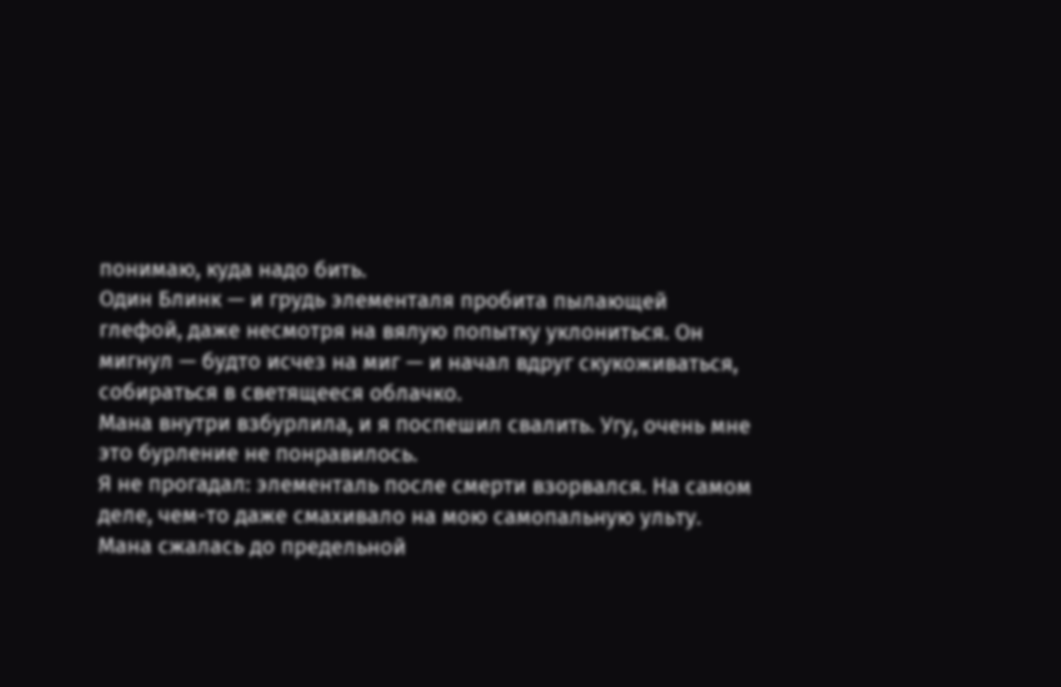понимаю, куда надо бить.
Один Блинк — и грудь элементаля пробита пылающей глефой, даже несмотря на вялую попытку уклониться. Он мигнул — будто исчез на миг — и начал вдруг скукоживаться, собираться в светящееся облачко.
Мана внутри взбурлила, и я поспешил свалить. Угу, очень мне это бурление не понравилось.
Я не прогадал: элементаль после смерти взорвался. На самом деле, чем-то даже смахивало на мою самопальную ульту. Мана сжалась до предельной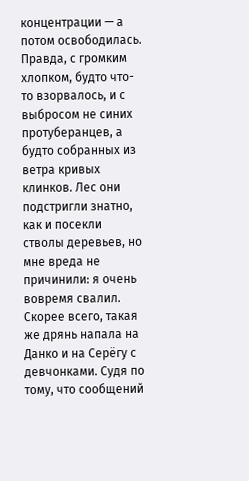концентрации — а потом освободилась.
Правда, с громким хлопком, будто что-то взорвалось, и с выбросом не синих протуберанцев, а будто собранных из ветра кривых клинков. Лес они подстригли знатно, как и посекли стволы деревьев, но мне вреда не причинили: я очень вовремя свалил.
Скорее всего, такая же дрянь напала на Данко и на Серёгу с девчонками. Судя по тому, что сообщений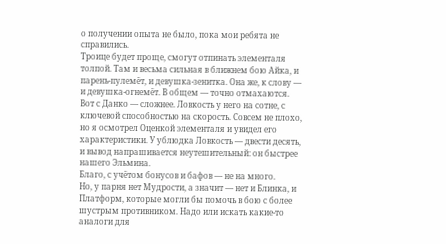о получении опыта не было, пока мои ребята не справились.
Троице будет проще, смогут отпинать элементаля толпой. Там и весьма сильная в ближнем бою Айка, и парень-пулемёт, и девушка-зенитка. Она же, к слову — и девушка-огнемёт. В общем — точно отмахаются.
Вот с Данко — сложнее. Ловкость у него на сотне, с ключевой способностью на скорость. Совсем не плохо, но я осмотрел Оценкой элементаля и увидел его характеристики. У ублюдка Ловкость — двести десять, и вывод напрашивается неутешительный: он быстрее нашего Эльмина.
Благо, с учётом бонусов и бафов — не на много.
Но, у парня нет Мудрости, а значит — нет и Блинка, и Платформ, которые могли бы помочь в бою с более шустрым противником. Надо или искать какие-то аналоги для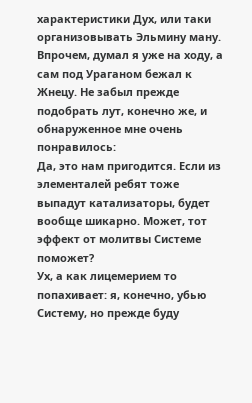характеристики Дух, или таки организовывать Эльмину ману.
Впрочем, думал я уже на ходу, а сам под Ураганом бежал к Жнецу. Не забыл прежде подобрать лут, конечно же, и обнаруженное мне очень понравилось:
Да, это нам пригодится. Если из элементалей ребят тоже выпадут катализаторы, будет вообще шикарно. Может, тот эффект от молитвы Системе поможет?
Ух, а как лицемерием то попахивает: я, конечно, убью Систему, но прежде буду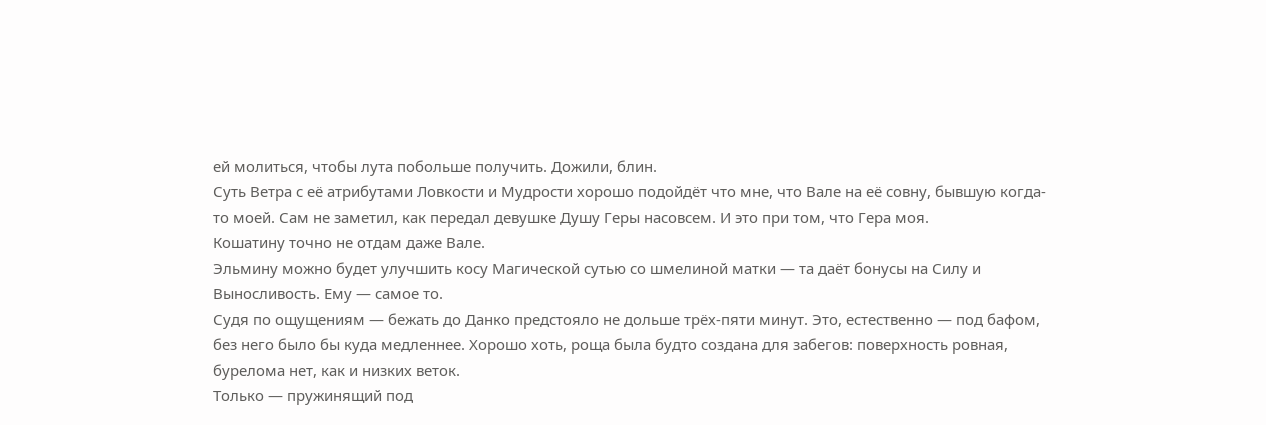ей молиться, чтобы лута побольше получить. Дожили, блин.
Суть Ветра с её атрибутами Ловкости и Мудрости хорошо подойдёт что мне, что Вале на её совну, бывшую когда-то моей. Сам не заметил, как передал девушке Душу Геры насовсем. И это при том, что Гера моя.
Кошатину точно не отдам даже Вале.
Эльмину можно будет улучшить косу Магической сутью со шмелиной матки — та даёт бонусы на Силу и Выносливость. Ему — самое то.
Судя по ощущениям — бежать до Данко предстояло не дольше трёх-пяти минут. Это, естественно — под бафом, без него было бы куда медленнее. Хорошо хоть, роща была будто создана для забегов: поверхность ровная, бурелома нет, как и низких веток.
Только — пружинящий под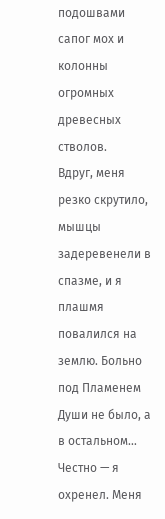подошвами сапог мох и колонны огромных древесных стволов.
Вдруг, меня резко скрутило, мышцы задеревенели в спазме, и я плашмя повалился на землю. Больно под Пламенем Души не было, а в остальном…
Честно — я охренел. Меня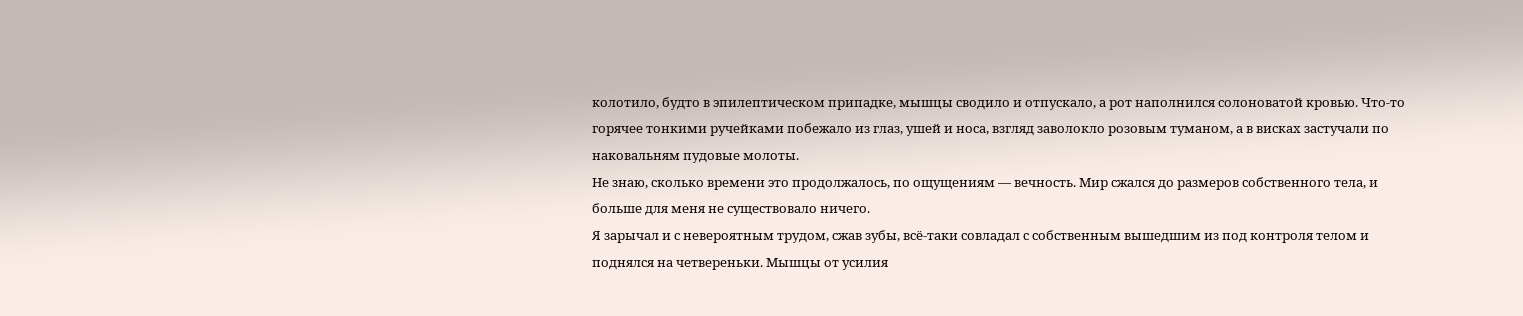колотило, будто в эпилептическом припадке, мышцы сводило и отпускало, а рот наполнился солоноватой кровью. Что-то горячее тонкими ручейками побежало из глаз, ушей и носа, взгляд заволокло розовым туманом, а в висках застучали по наковальням пудовые молоты.
Не знаю, сколько времени это продолжалось, по ощущениям — вечность. Мир сжался до размеров собственного тела, и больше для меня не существовало ничего.
Я зарычал и с невероятным трудом, сжав зубы, всё-таки совладал с собственным вышедшим из под контроля телом и поднялся на четвереньки. Мышцы от усилия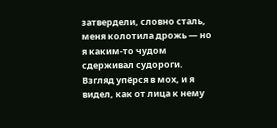затвердели, словно сталь, меня колотила дрожь — но я каким-то чудом сдерживал судороги.
Взгляд упёрся в мох, и я видел, как от лица к нему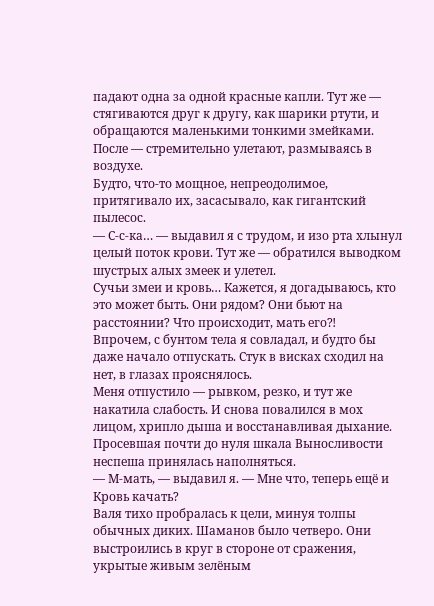падают одна за одной красные капли. Тут же — стягиваются друг к другу, как шарики ртути, и обращаются маленькими тонкими змейками. После — стремительно улетают, размываясь в воздухе.
Будто, что-то мощное, непреодолимое, притягивало их, засасывало, как гигантский пылесос.
— С-с-ка… — выдавил я с трудом, и изо рта хлынул целый поток крови. Тут же — обратился выводком шустрых алых змеек и улетел.
Сучьи змеи и кровь… Кажется, я догадываюсь, кто это может быть. Они рядом? Они бьют на расстоянии? Что происходит, мать его⁈
Впрочем, с бунтом тела я совладал, и будто бы даже начало отпускать. Стук в висках сходил на нет, в глазах прояснялось.
Меня отпустило — рывком, резко, и тут же накатила слабость. И снова повалился в мох лицом, хрипло дыша и восстанавливая дыхание. Просевшая почти до нуля шкала Выносливости неспеша принялась наполняться.
— М-мать, — выдавил я. — Мне что, теперь ещё и Кровь качать?
Валя тихо пробралась к цели, минуя толпы обычных диких. Шаманов было четверо. Они выстроились в круг в стороне от сражения, укрытые живым зелёным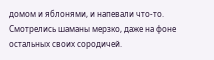домом и яблонями, и напевали что-то. Смотрелись шаманы мерзко, даже на фоне остальных своих сородичей.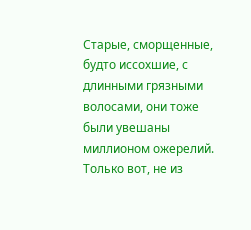Старые, сморщенные, будто иссохшие, с длинными грязными волосами, они тоже были увешаны миллионом ожерелий. Только вот, не из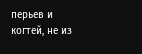перьев и когтей, не из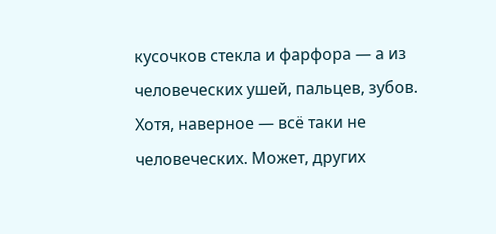кусочков стекла и фарфора — а из человеческих ушей, пальцев, зубов.
Хотя, наверное — всё таки не человеческих. Может, других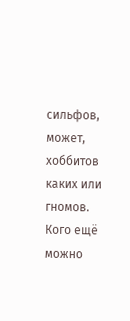сильфов, может, хоббитов каких или гномов. Кого ещё можно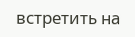встретить на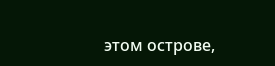этом острове,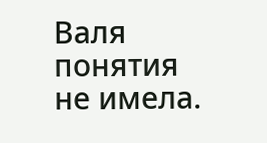Валя понятия не имела.